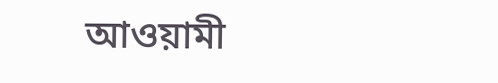আওয়ামী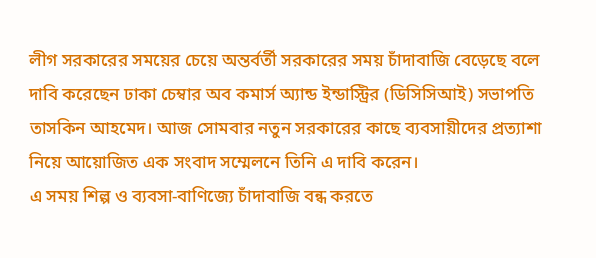লীগ সরকারের সময়ের চেয়ে অন্তর্বর্তী সরকারের সময় চাঁদাবাজি বেড়েছে বলে দাবি করেছেন ঢাকা চেম্বার অব কমার্স অ্যান্ড ইন্ডাস্ট্রির (ডিসিসিআই) সভাপতি তাসকিন আহমেদ। আজ সোমবার নতুন সরকারের কাছে ব্যবসায়ীদের প্রত্যাশা নিয়ে আয়োজিত এক সংবাদ সম্মেলনে তিনি এ দাবি করেন।
এ সময় শিল্প ও ব্যবসা-বাণিজ্যে চাঁদাবাজি বন্ধ করতে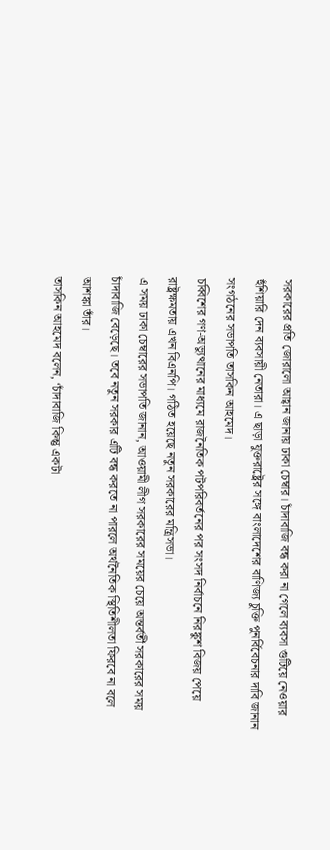সরকারের প্রতি জোরালো আহ্বান জানায় ঢাকা চেম্বার। চাঁদাবাজি বন্ধ করা না গেলে ব্যবসা গুটিয়ে নেওয়ার হুঁশিয়ারি দেন ব্যবসায়ী নেতারা। এ ছাড়া যুক্তরাষ্ট্রের সঙ্গে বাংলাদেশের বাণিজ্য চুক্তি পুনর্বিবেচনার দাবি জানান সংগঠনের সভাপতি তাসকিন আহমেদ।
চব্বিশের গণ-অভ্যুত্থানের মাধ্যমে রাজনৈতিক পটপরিবর্তনের পর সংসদ নির্বাচনে নিরঙ্কুশ বিজয় পেয়ে রাষ্ট্রক্ষমতায় এখন বিএনপি। গঠিত হয়েছে নতুন সরকারের মন্ত্রিসভা।
এ সময় ঢাকা চেম্বারের সভাপতি জানান, আওয়ামী লীগ সরকারের সময়ের চেয়ে অন্তর্বর্তী সরকারের সময় চাঁদাবাজি বেড়েছে। তবে নতুন সরকার এটি বন্ধ করতে না পারলে অর্থনৈতিক স্থিতিশীলতা ফিরবে না বলে আশঙ্কা তাঁর।
তাসকিন আহমেদ বলেন, ‘চাঁদাবাজি কিন্তু একটা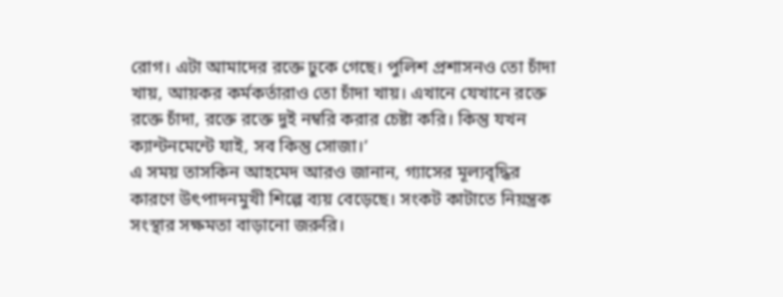রোগ। এটা আমাদের রক্তে ঢুকে গেছে। পুলিশ প্রশাসনও তো চাঁদা খায়, আয়কর কর্মকর্তারাও তো চাঁদা খায়। এখানে যেখানে রক্তে রক্তে চাঁদা, রক্তে রক্তে দুই নম্বরি করার চেষ্টা করি। কিন্তু যখন ক্যান্টনমেন্টে যাই, সব কিন্তু সোজা।’
এ সময় তাসকিন আহমেদ আরও জানান, গ্যাসের মূল্যবৃদ্ধির কারণে উৎপাদনমুখী শিল্পে ব্যয় বেড়েছে। সংকট কাটাতে নিয়ন্ত্রক সংস্থার সক্ষমতা বাড়ানো জরুরি।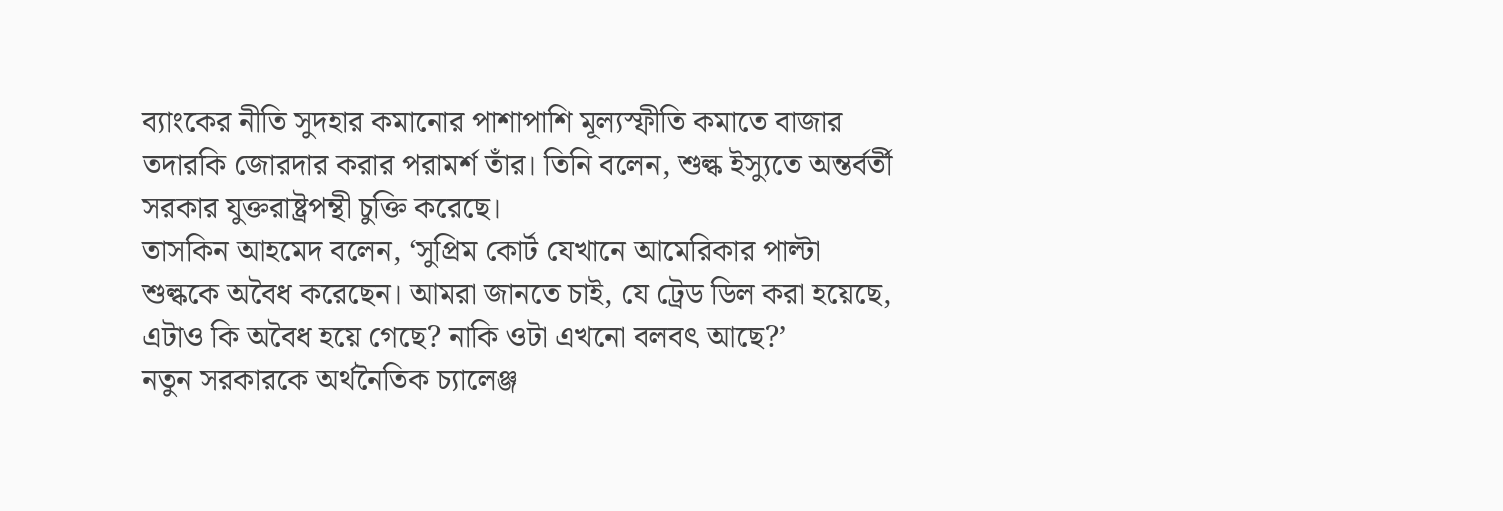ব্যাংকের নীতি সুদহার কমানোর পাশাপাশি মূল্যস্ফীতি কমাতে বাজার তদারকি জোরদার করার পরামর্শ তাঁর। তিনি বলেন, শুল্ক ইস্যুতে অন্তর্বর্তী সরকার যুক্তরাষ্ট্রপন্থী চুক্তি করেছে।
তাসকিন আহমেদ বলেন, ‘সুপ্রিম কোর্ট যেখানে আমেরিকার পাল্টা শুল্ককে অবৈধ করেছেন। আমরা জানতে চাই, যে ট্রেড ডিল করা হয়েছে, এটাও কি অবৈধ হয়ে গেছে? নাকি ওটা এখনো বলবৎ আছে?’
নতুন সরকারকে অর্থনৈতিক চ্যালেঞ্জ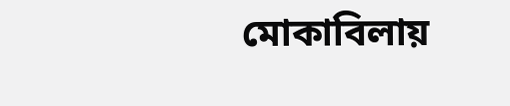মোকাবিলায়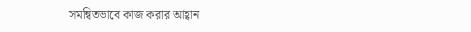সমন্বিতভাবে কাজ করার আহ্বান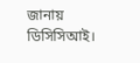জানায় ডিসিসিআই।